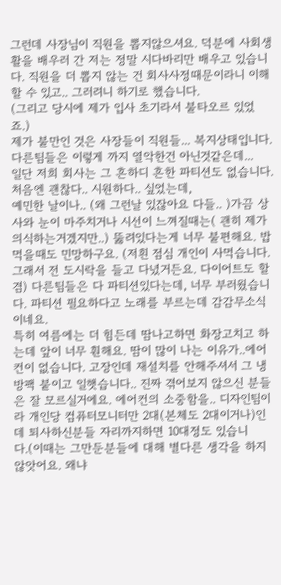그런데 사장님이 직원을 뽑지않으셔요. 덕분에 사회생활을 배우러 간 저는 정말 시다바리만 배우고 있습니다. 직원을 더 뽑지 않는 건 회사사정때문이라니 이해할 수 있고.. 그러려니 하기로 했습니다.
(그리고 당시에 제가 입사 초기라서 불타오르 있었죠.)
제가 불만인 것은 사장들이 직원들... 복지상태입니다.
다른팀들은 이렇게 까지 열악한건 아닌것같은데...
일단 저희 회사는 그 흔하디 흔한 파티션도 없습니다. 처음엔 괜찮다.. 시원하다.. 싶었는데,
예민한 날이나.. (왜 그런날 있잖아요 다들.. )가끔 상사와 눈이 마주치거나 시선이 느껴질때는( 괜히 제가 의식하는거겠지만..) 뚫려있다는게 너무 불편해요. 밥먹을때도 민망하구요. (저흰 점심 개인이 사먹습니다. 그래서 전 도시락을 들고 다녔거든요. 다이어트도 할 겸) 다른팀들은 다 파티션있다는데, 너무 부러웠습니다. 파티션 필요하다고 노래를 부르는데 감감무소식이네요.
특히 여름에는 더 힘든데 땀나고하면 화장고치고 하는데 앞이 너무 훤해요. 땀이 많이 나는 이유가..에어컨이 없습니다. 고장인데 재설치를 안해주셔서 그 냉방팩 붙이고 일햇습니다.. 진짜 겪어보지 않으신 분들은 잘 모르실거에요. 에어컨의 소중함을.. 디자인팀이라 개인당 컴퓨터모니터만 2대(본체도 2대이거나)인데 퇴사하신분들 자리까지하면 10대정도 있습니다.(이때는 그만둔분들에 대해 별다른 생각을 하지않앗어요. 왜냐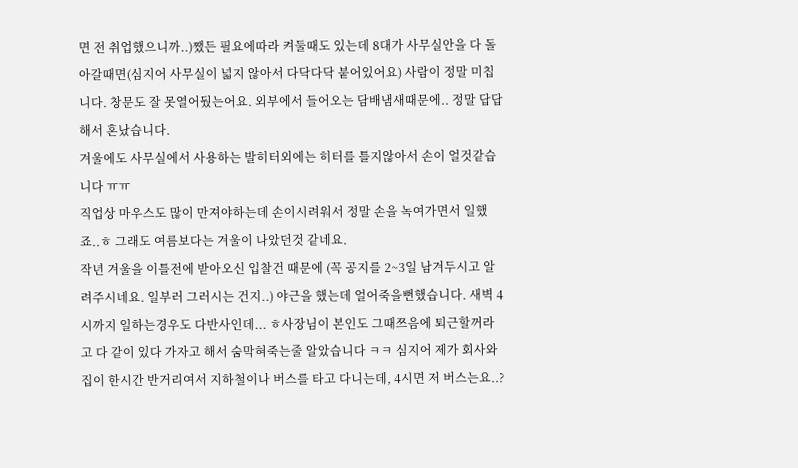면 전 취업했으니까..)쨌든 필요에따라 켜둘때도 있는데 8대가 사무실안을 다 돌아갈때면(심지어 사무실이 넓지 않아서 다닥다닥 붙어있어요) 사람이 정말 미칩니다. 창문도 잘 못열어뒀는어요. 외부에서 들어오는 담배냄새때문에.. 정말 답답해서 혼났습니다.
겨울에도 사무실에서 사용하는 발히터외에는 히터를 틀지않아서 손이 얼것같습니다 ㅠㅠ
직업상 마우스도 많이 만져야하는데 손이시려워서 정말 손을 녹여가면서 일했죠..ㅎ 그래도 여름보다는 겨울이 나았던것 같네요.
작년 겨울을 이틀전에 받아오신 입찰건 때문에 (꼭 공지를 2~3일 남겨두시고 알려주시네요. 일부러 그러시는 건지..) 야근을 했는데 얼어죽을뻔했습니다. 새벽 4시까지 일하는경우도 다반사인데... ㅎ사장님이 본인도 그때쯔음에 퇴근할꺼라고 다 같이 있다 가자고 해서 숨막혀죽는줄 알았습니다 ㅋㅋ 심지어 제가 회사와 집이 한시간 반거리여서 지하철이나 버스를 타고 다니는데, 4시면 저 버스는요..?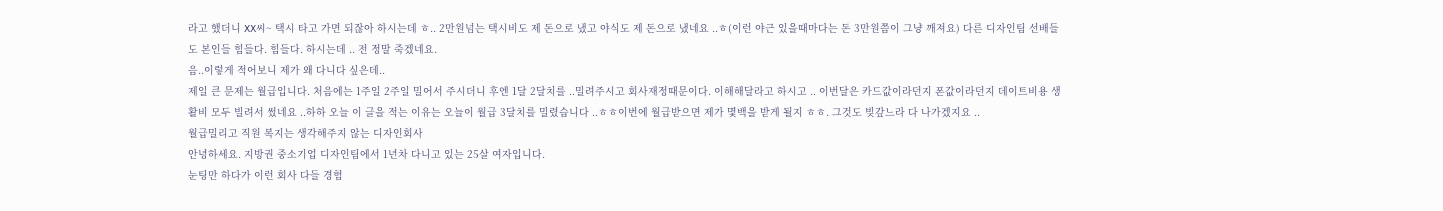라고 했더니 XX씨~ 택시 타고 가면 되잖아 하시는데 ㅎ.. 2만원넘는 택시비도 제 돈으로 냈고 야식도 제 돈으로 냈네요 ..ㅎ(이런 야근 있을때마다는 돈 3만원쯤이 그냥 깨져요) 다른 디자인팀 선배들도 본인들 힘들다. 힘들다. 하시는데 .. 전 정말 죽겠네요.
음..이렇게 적어보니 제가 왜 다니다 싶은데..
제일 큰 문제는 월급입니다. 처음에는 1주일 2주일 밀어서 주시더니 후엔 1달 2달치를 ..밀려주시고 회사재정때문이다. 이해해달라고 하시고 .. 이번달은 카드값이라던지 폰값이라던지 데이트비용 생활비 모두 빌려서 썼네요 ..하하 오늘 이 글을 적는 이유는 오늘이 월급 3달치를 밀렸습니다 ..ㅎㅎ이번에 월급받으면 제가 몇백을 받게 될지 ㅎㅎ. 그것도 빚갚느라 다 나가겠지요 ..
월급밀리고 직원 복지는 생각해주지 않는 디자인회사
안녕하세요. 지방권 중소기업 디자인팀에서 1년차 다니고 있는 25살 여자입니다.
눈팅만 하다가 이런 회사 다들 경험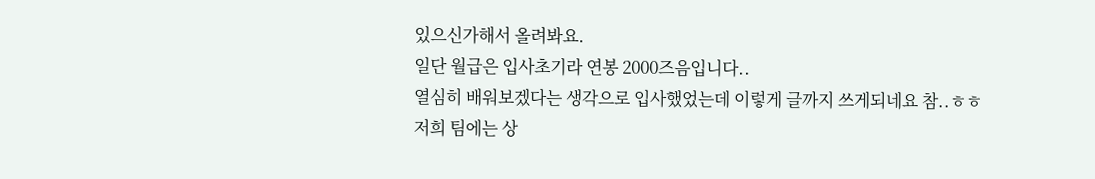있으신가해서 올려봐요.
일단 월급은 입사초기라 연봉 2000즈음입니다..
열심히 배워보겠다는 생각으로 입사했었는데 이렇게 글까지 쓰게되네요 참..ㅎㅎ
저희 팀에는 상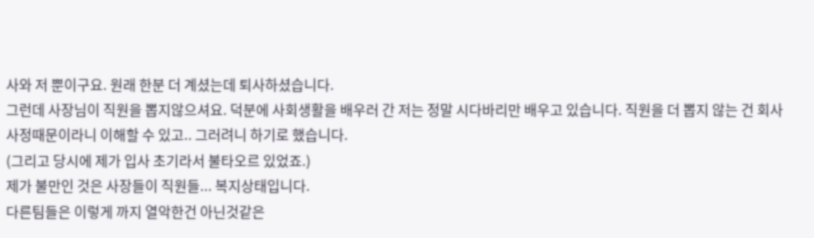사와 저 뿐이구요. 원래 한분 더 계셨는데 퇴사하셨습니다.
그런데 사장님이 직원을 뽑지않으셔요. 덕분에 사회생활을 배우러 간 저는 정말 시다바리만 배우고 있습니다. 직원을 더 뽑지 않는 건 회사사정때문이라니 이해할 수 있고.. 그러려니 하기로 했습니다.
(그리고 당시에 제가 입사 초기라서 불타오르 있었죠.)
제가 불만인 것은 사장들이 직원들... 복지상태입니다.
다른팀들은 이렇게 까지 열악한건 아닌것같은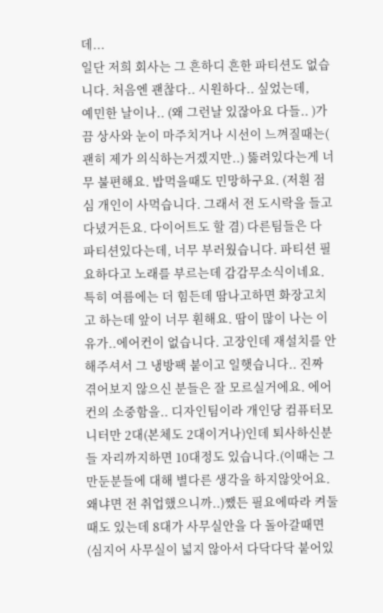데...
일단 저희 회사는 그 흔하디 흔한 파티션도 없습니다. 처음엔 괜찮다.. 시원하다.. 싶었는데,
예민한 날이나.. (왜 그런날 있잖아요 다들.. )가끔 상사와 눈이 마주치거나 시선이 느껴질때는( 괜히 제가 의식하는거겠지만..) 뚫려있다는게 너무 불편해요. 밥먹을때도 민망하구요. (저흰 점심 개인이 사먹습니다. 그래서 전 도시락을 들고 다녔거든요. 다이어트도 할 겸) 다른팀들은 다 파티션있다는데, 너무 부러웠습니다. 파티션 필요하다고 노래를 부르는데 감감무소식이네요.
특히 여름에는 더 힘든데 땀나고하면 화장고치고 하는데 앞이 너무 훤해요. 땀이 많이 나는 이유가..에어컨이 없습니다. 고장인데 재설치를 안해주셔서 그 냉방팩 붙이고 일햇습니다.. 진짜 겪어보지 않으신 분들은 잘 모르실거에요. 에어컨의 소중함을.. 디자인팀이라 개인당 컴퓨터모니터만 2대(본체도 2대이거나)인데 퇴사하신분들 자리까지하면 10대정도 있습니다.(이때는 그만둔분들에 대해 별다른 생각을 하지않앗어요. 왜냐면 전 취업했으니까..)쨌든 필요에따라 켜둘때도 있는데 8대가 사무실안을 다 돌아갈때면(심지어 사무실이 넓지 않아서 다닥다닥 붙어있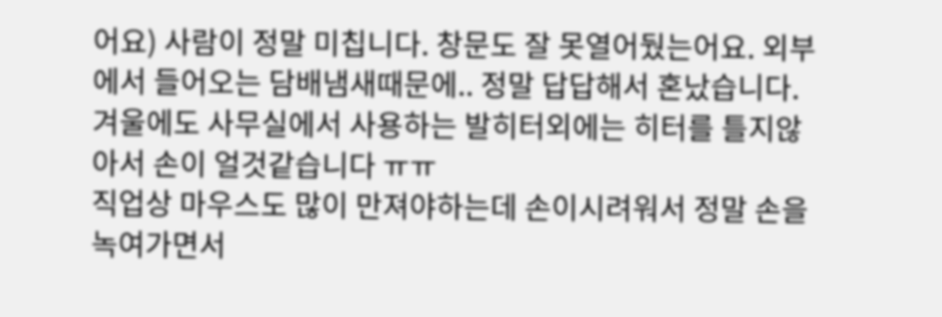어요) 사람이 정말 미칩니다. 창문도 잘 못열어뒀는어요. 외부에서 들어오는 담배냄새때문에.. 정말 답답해서 혼났습니다.
겨울에도 사무실에서 사용하는 발히터외에는 히터를 틀지않아서 손이 얼것같습니다 ㅠㅠ
직업상 마우스도 많이 만져야하는데 손이시려워서 정말 손을 녹여가면서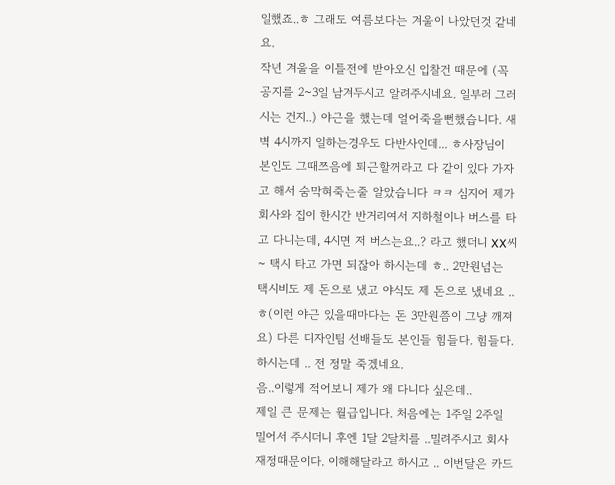일했죠..ㅎ 그래도 여름보다는 겨울이 나았던것 같네요.
작년 겨울을 이틀전에 받아오신 입찰건 때문에 (꼭 공지를 2~3일 남겨두시고 알려주시네요. 일부러 그러시는 건지..) 야근을 했는데 얼어죽을뻔했습니다. 새벽 4시까지 일하는경우도 다반사인데... ㅎ사장님이 본인도 그때쯔음에 퇴근할꺼라고 다 같이 있다 가자고 해서 숨막혀죽는줄 알았습니다 ㅋㅋ 심지어 제가 회사와 집이 한시간 반거리여서 지하철이나 버스를 타고 다니는데, 4시면 저 버스는요..? 라고 했더니 XX씨~ 택시 타고 가면 되잖아 하시는데 ㅎ.. 2만원넘는 택시비도 제 돈으로 냈고 야식도 제 돈으로 냈네요 ..ㅎ(이런 야근 있을때마다는 돈 3만원쯤이 그냥 깨져요) 다른 디자인팀 선배들도 본인들 힘들다. 힘들다. 하시는데 .. 전 정말 죽겠네요.
음..이렇게 적어보니 제가 왜 다니다 싶은데..
제일 큰 문제는 월급입니다. 처음에는 1주일 2주일 밀어서 주시더니 후엔 1달 2달치를 ..밀려주시고 회사재정때문이다. 이해해달라고 하시고 .. 이번달은 카드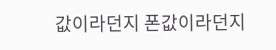값이라던지 폰값이라던지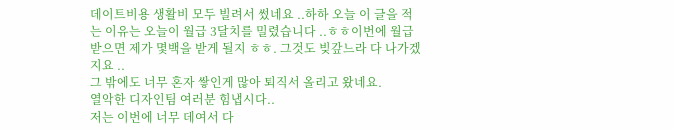데이트비용 생활비 모두 빌려서 썼네요 ..하하 오늘 이 글을 적는 이유는 오늘이 월급 3달치를 밀렸습니다 ..ㅎㅎ이번에 월급받으면 제가 몇백을 받게 될지 ㅎㅎ. 그것도 빚갚느라 다 나가겠지요 ..
그 밖에도 너무 혼자 쌓인게 많아 퇴직서 올리고 왔네요.
열악한 디자인팀 여러분 힘냅시다..
저는 이번에 너무 데여서 다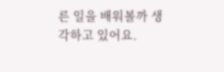른 일을 배워볼까 생각하고 있어요.